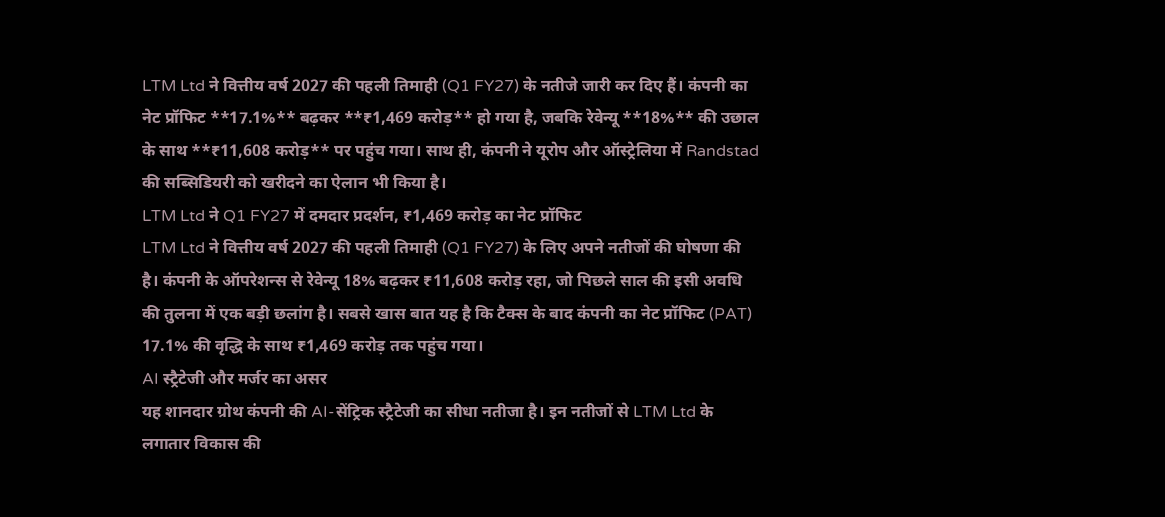LTM Ltd ने वित्तीय वर्ष 2027 की पहली तिमाही (Q1 FY27) के नतीजे जारी कर दिए हैं। कंपनी का नेट प्रॉफिट **17.1%** बढ़कर **₹1,469 करोड़** हो गया है, जबकि रेवेन्यू **18%** की उछाल के साथ **₹11,608 करोड़** पर पहुंच गया। साथ ही, कंपनी ने यूरोप और ऑस्ट्रेलिया में Randstad की सब्सिडियरी को खरीदने का ऐलान भी किया है।
LTM Ltd ने Q1 FY27 में दमदार प्रदर्शन, ₹1,469 करोड़ का नेट प्रॉफिट
LTM Ltd ने वित्तीय वर्ष 2027 की पहली तिमाही (Q1 FY27) के लिए अपने नतीजों की घोषणा की है। कंपनी के ऑपरेशन्स से रेवेन्यू 18% बढ़कर ₹11,608 करोड़ रहा, जो पिछले साल की इसी अवधि की तुलना में एक बड़ी छलांग है। सबसे खास बात यह है कि टैक्स के बाद कंपनी का नेट प्रॉफिट (PAT) 17.1% की वृद्धि के साथ ₹1,469 करोड़ तक पहुंच गया।
AI स्ट्रैटेजी और मर्जर का असर
यह शानदार ग्रोथ कंपनी की AI-सेंट्रिक स्ट्रैटेजी का सीधा नतीजा है। इन नतीजों से LTM Ltd के लगातार विकास की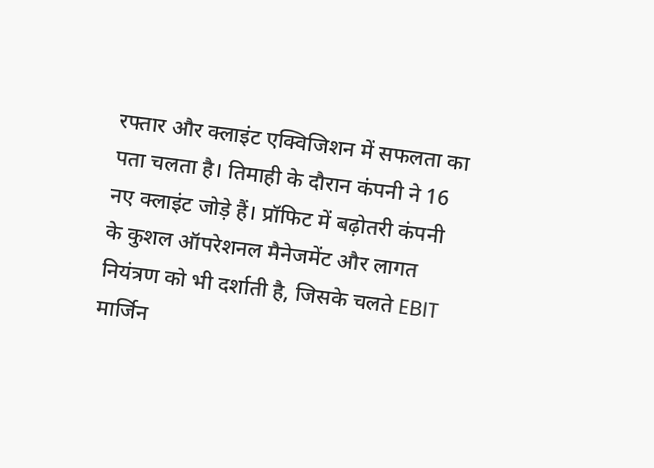रफ्तार और क्लाइंट एक्विजिशन में सफलता का पता चलता है। तिमाही के दौरान कंपनी ने 16 नए क्लाइंट जोड़े हैं। प्रॉफिट में बढ़ोतरी कंपनी के कुशल ऑपरेशनल मैनेजमेंट और लागत नियंत्रण को भी दर्शाती है, जिसके चलते EBIT मार्जिन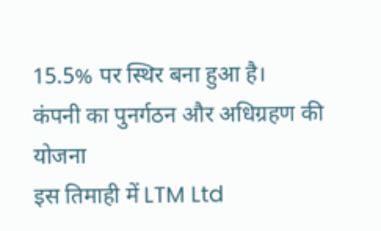15.5% पर स्थिर बना हुआ है।
कंपनी का पुनर्गठन और अधिग्रहण की योजना
इस तिमाही में LTM Ltd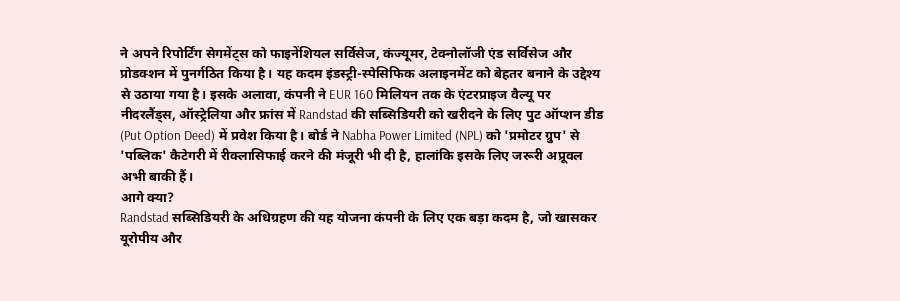ने अपने रिपोर्टिंग सेगमेंट्स को फाइनेंशियल सर्विसेज, कंज्यूमर, टेक्नोलॉजी एंड सर्विसेज और प्रोडक्शन में पुनर्गठित किया है। यह कदम इंडस्ट्री-स्पेसिफिक अलाइनमेंट को बेहतर बनाने के उद्देश्य से उठाया गया है। इसके अलावा, कंपनी ने EUR 160 मिलियन तक के एंटरप्राइज वैल्यू पर नीदरलैंड्स, ऑस्ट्रेलिया और फ्रांस में Randstad की सब्सिडियरी को खरीदने के लिए पुट ऑप्शन डीड (Put Option Deed) में प्रवेश किया है। बोर्ड ने Nabha Power Limited (NPL) को 'प्रमोटर ग्रुप' से 'पब्लिक' कैटेगरी में रीक्लासिफाई करने की मंजूरी भी दी है, हालांकि इसके लिए जरूरी अप्रूवल अभी बाकी हैं।
आगे क्या?
Randstad सब्सिडियरी के अधिग्रहण की यह योजना कंपनी के लिए एक बड़ा कदम है, जो खासकर यूरोपीय और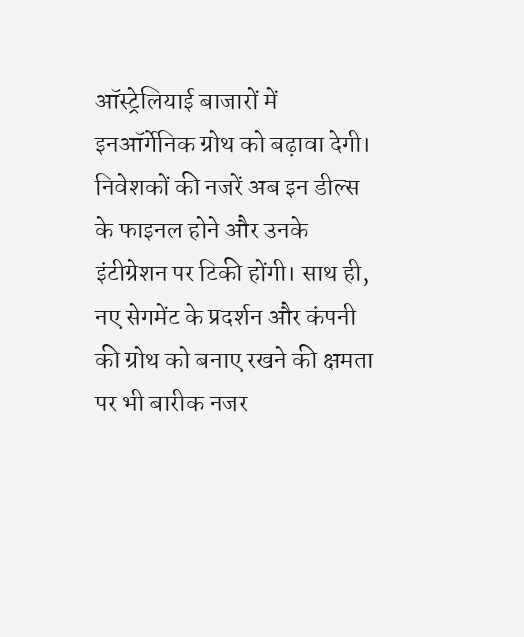ऑस्ट्रेलियाई बाजारों में इनऑर्गेनिक ग्रोथ को बढ़ावा देगी। निवेशकों की नजरें अब इन डील्स के फाइनल होने और उनके इंटीग्रेशन पर टिकी होंगी। साथ ही, नए सेगमेंट के प्रदर्शन और कंपनी की ग्रोथ को बनाए रखने की क्षमता पर भी बारीक नजर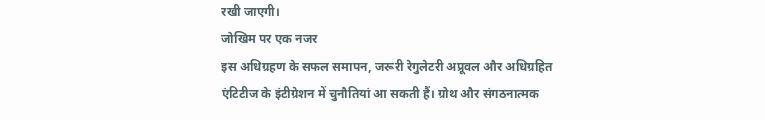रखी जाएगी।
जोखिम पर एक नजर
इस अधिग्रहण के सफल समापन, जरूरी रेगुलेटरी अप्रूवल और अधिग्रहित एंटिटीज के इंटीग्रेशन में चुनौतियां आ सकती हैं। ग्रोथ और संगठनात्मक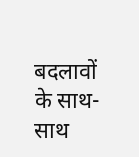बदलावों के साथ-साथ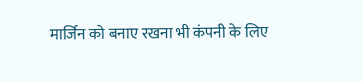मार्जिन को बनाए रखना भी कंपनी के लिए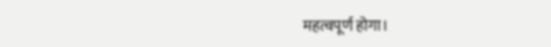महत्वपूर्ण होगा।